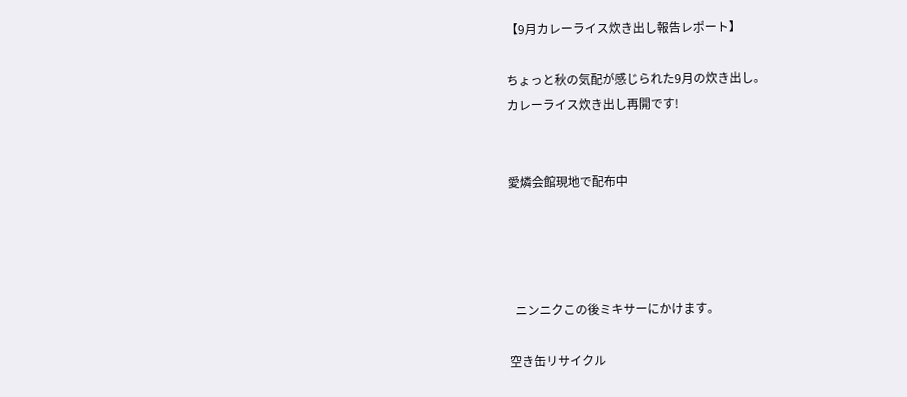【9月カレーライス炊き出し報告レポート】

ちょっと秋の気配が感じられた9月の炊き出し。
カレーライス炊き出し再開です!


愛燐会館現地で配布中




  ニンニクこの後ミキサーにかけます。

空き缶リサイクル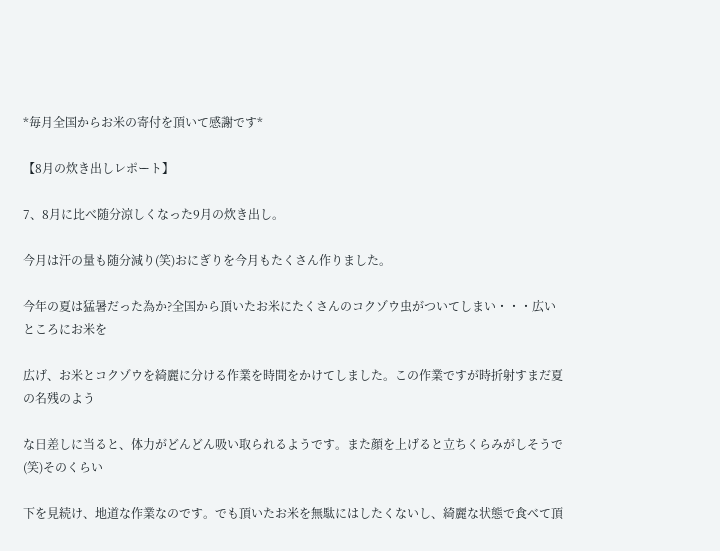*毎月全国からお米の寄付を頂いて感謝です*

【8月の炊き出しレポート】

7、8月に比べ随分涼しくなった9月の炊き出し。

今月は汗の量も随分減り(笑)おにぎりを今月もたくさん作りました。

今年の夏は猛暑だった為か?全国から頂いたお米にたくさんのコクゾウ虫がついてしまい・・・広いところにお米を

広げ、お米とコクゾウを綺麗に分ける作業を時間をかけてしました。この作業ですが時折射すまだ夏の名残のよう

な日差しに当ると、体力がどんどん吸い取られるようです。また顔を上げると立ちくらみがしそうで(笑)そのくらい

下を見続け、地道な作業なのです。でも頂いたお米を無駄にはしたくないし、綺麗な状態で食べて頂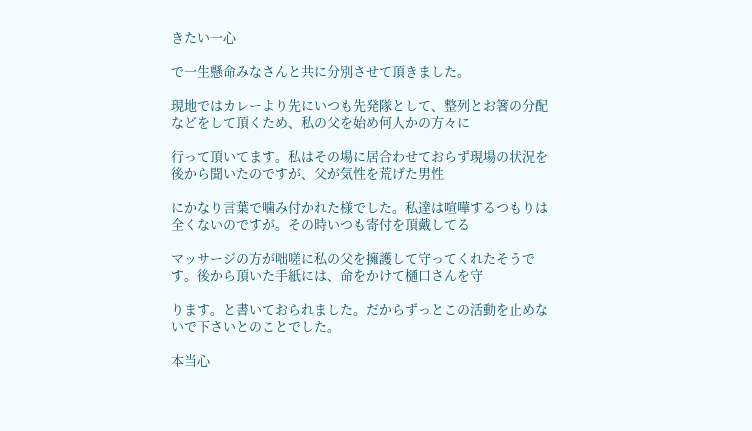きたい一心

で一生懸命みなさんと共に分別させて頂きました。

現地ではカレーより先にいつも先発隊として、整列とお箸の分配などをして頂くため、私の父を始め何人かの方々に

行って頂いてます。私はその場に居合わせておらず現場の状況を後から聞いたのですが、父が気性を荒げた男性

にかなり言葉で噛み付かれた様でした。私達は喧嘩するつもりは全くないのですが。その時いつも寄付を頂戴してる

マッサージの方が咄嗟に私の父を擁護して守ってくれたそうです。後から頂いた手紙には、命をかけて樋口さんを守

ります。と書いておられました。だからずっとこの活動を止めないで下さいとのことでした。

本当心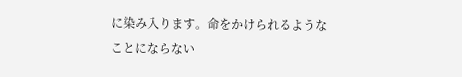に染み入ります。命をかけられるようなことにならない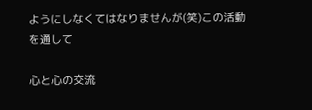ようにしなくてはなりませんが(笑)この活動を通して

心と心の交流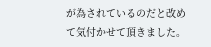が為されているのだと改めて気付かせて頂きました。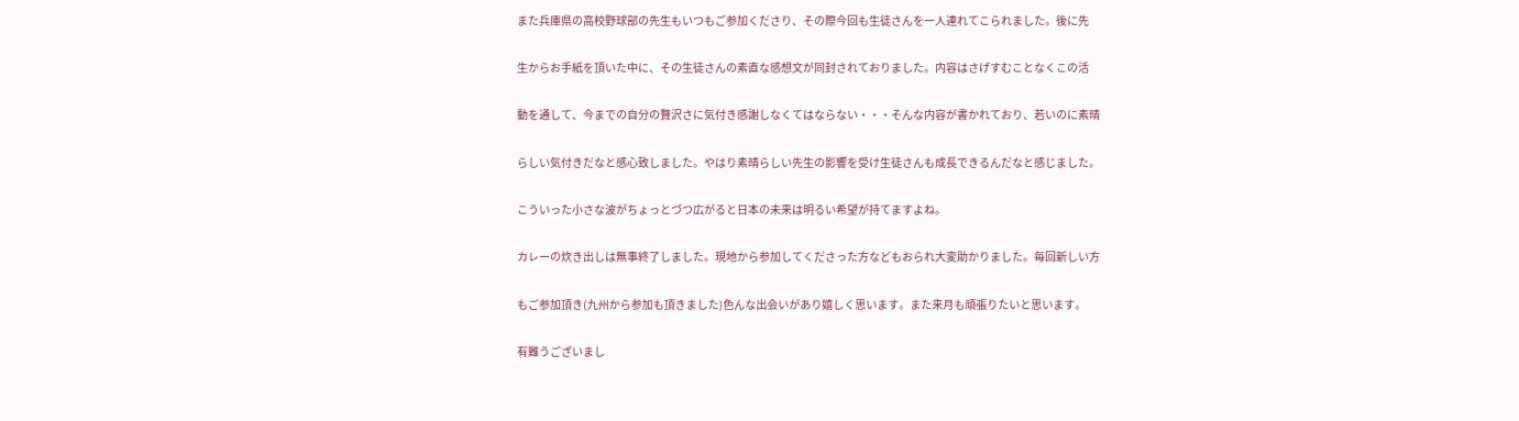また兵庫県の高校野球部の先生もいつもご参加くださり、その際今回も生徒さんを一人連れてこられました。後に先

生からお手紙を頂いた中に、その生徒さんの素直な感想文が同封されておりました。内容はさげすむことなくこの活

動を通して、今までの自分の贅沢さに気付き感謝しなくてはならない・・・そんな内容が書かれており、若いのに素晴

らしい気付きだなと感心致しました。やはり素晴らしい先生の影響を受け生徒さんも成長できるんだなと感じました。

こういった小さな波がちょっとづつ広がると日本の未来は明るい希望が持てますよね。

カレーの炊き出しは無事終了しました。現地から参加してくださった方などもおられ大変助かりました。毎回新しい方

もご参加頂き(九州から参加も頂きました)色んな出会いがあり嬉しく思います。また来月も頑張りたいと思います。

有難うございまし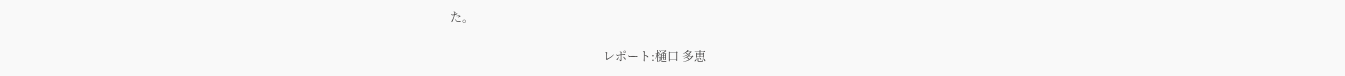た。

                                                   レポート:樋口 多恵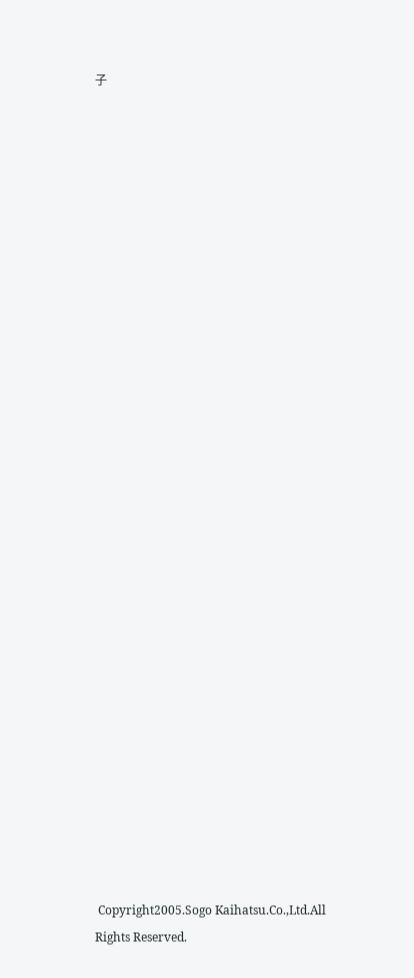子






























 Copyright2005.Sogo Kaihatsu.Co.,Ltd.All Rights Reserved.